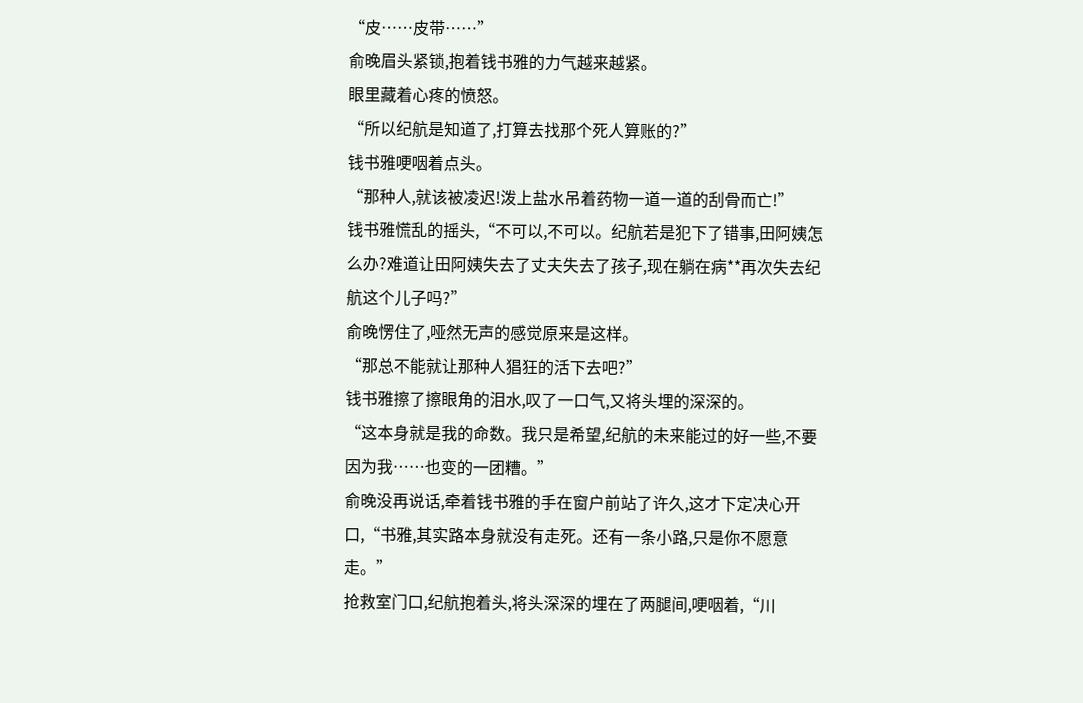“皮……皮带……”
俞晚眉头紧锁,抱着钱书雅的力气越来越紧。
眼里藏着心疼的愤怒。
“所以纪航是知道了,打算去找那个死人算账的?”
钱书雅哽咽着点头。
“那种人,就该被凌迟!泼上盐水吊着药物一道一道的刮骨而亡!”
钱书雅慌乱的摇头,“不可以,不可以。纪航若是犯下了错事,田阿姨怎么办?难道让田阿姨失去了丈夫失去了孩子,现在躺在病**再次失去纪航这个儿子吗?”
俞晚愣住了,哑然无声的感觉原来是这样。
“那总不能就让那种人猖狂的活下去吧?”
钱书雅擦了擦眼角的泪水,叹了一口气,又将头埋的深深的。
“这本身就是我的命数。我只是希望,纪航的未来能过的好一些,不要因为我……也变的一团糟。”
俞晚没再说话,牵着钱书雅的手在窗户前站了许久,这才下定决心开口,“书雅,其实路本身就没有走死。还有一条小路,只是你不愿意走。”
抢救室门口,纪航抱着头,将头深深的埋在了两腿间,哽咽着,“川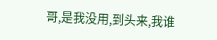哥,是我没用,到头来,我谁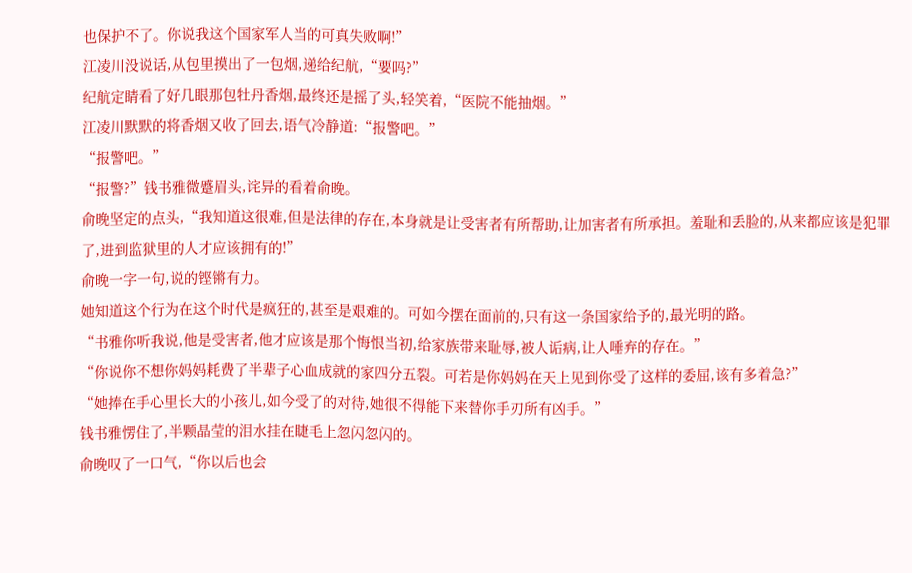也保护不了。你说我这个国家军人当的可真失败啊!”
江凌川没说话,从包里摸出了一包烟,递给纪航,“要吗?”
纪航定睛看了好几眼那包牡丹香烟,最终还是摇了头,轻笑着,“医院不能抽烟。”
江凌川默默的将香烟又收了回去,语气冷静道:“报警吧。”
“报警吧。”
“报警?”钱书雅微蹙眉头,诧异的看着俞晚。
俞晚坚定的点头,“我知道这很难,但是法律的存在,本身就是让受害者有所帮助,让加害者有所承担。羞耻和丢脸的,从来都应该是犯罪了,进到监狱里的人才应该拥有的!”
俞晚一字一句,说的铿锵有力。
她知道这个行为在这个时代是疯狂的,甚至是艰难的。可如今摆在面前的,只有这一条国家给予的,最光明的路。
“书雅你听我说,他是受害者,他才应该是那个悔恨当初,给家族带来耻辱,被人诟病,让人唾弃的存在。”
“你说你不想你妈妈耗费了半辈子心血成就的家四分五裂。可若是你妈妈在天上见到你受了这样的委屈,该有多着急?”
“她捧在手心里长大的小孩儿,如今受了的对待,她很不得能下来替你手刃所有凶手。”
钱书雅愣住了,半颗晶莹的泪水挂在睫毛上忽闪忽闪的。
俞晚叹了一口气,“你以后也会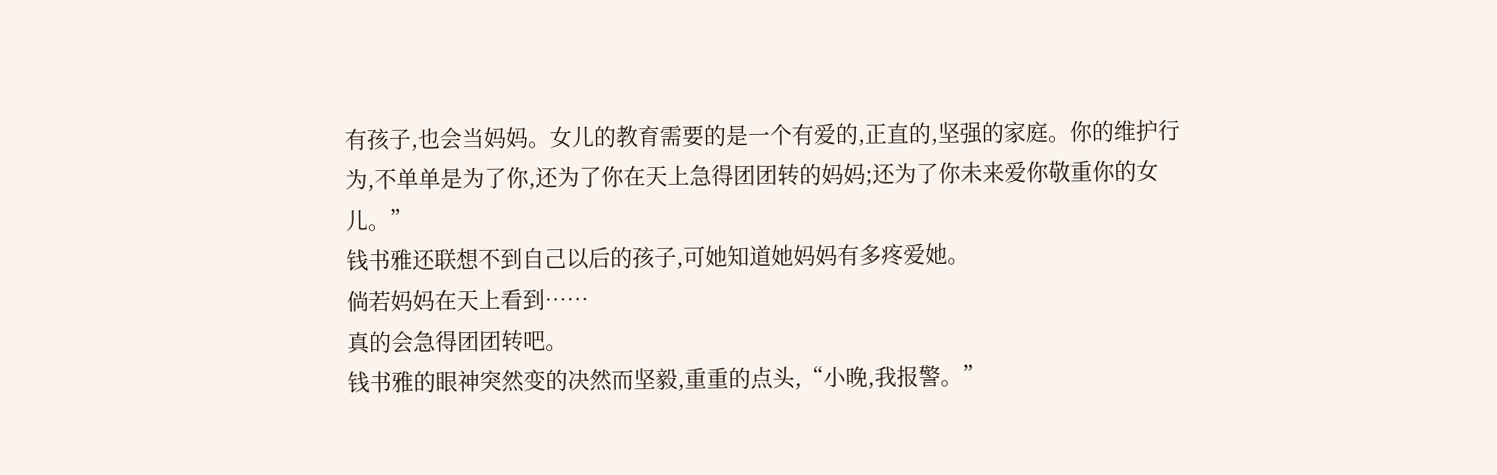有孩子,也会当妈妈。女儿的教育需要的是一个有爱的,正直的,坚强的家庭。你的维护行为,不单单是为了你,还为了你在天上急得团团转的妈妈;还为了你未来爱你敬重你的女儿。”
钱书雅还联想不到自己以后的孩子,可她知道她妈妈有多疼爱她。
倘若妈妈在天上看到……
真的会急得团团转吧。
钱书雅的眼神突然变的决然而坚毅,重重的点头,“小晚,我报警。”